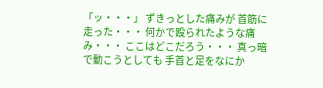「ッ・・・」 ずきっとした痛みが 首筋に走った・・・ 何かで殴られたような痛み・・・ ここはどこだろう・・・ 真っ暗で動こうとしても 手首と足をなにか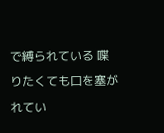で縛られている 喋りたくても口を塞がれてい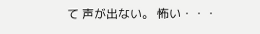て 声が出ない。 怖い・・・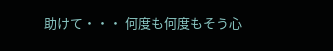助けて・・・ 何度も何度もそう心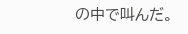の中で叫んだ。